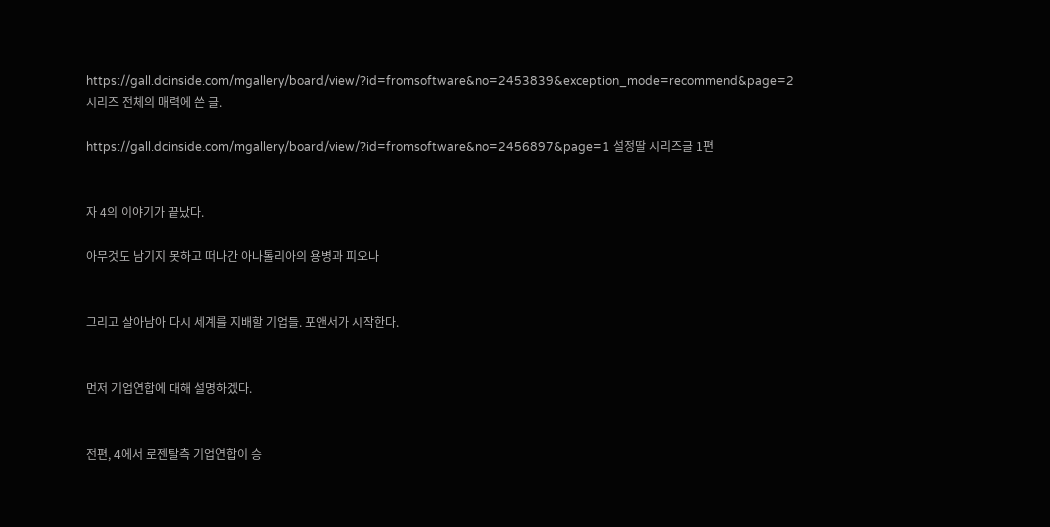https://gall.dcinside.com/mgallery/board/view/?id=fromsoftware&no=2453839&exception_mode=recommend&page=2 시리즈 전체의 매력에 쓴 글.

https://gall.dcinside.com/mgallery/board/view/?id=fromsoftware&no=2456897&page=1 설정딸 시리즈글 1편


자 4의 이야기가 끝났다.

아무것도 남기지 못하고 떠나간 아나톨리아의 용병과 피오나


그리고 살아남아 다시 세계를 지배할 기업들. 포앤서가 시작한다.


먼저 기업연합에 대해 설명하겠다.


전편, 4에서 로젠탈측 기업연합이 승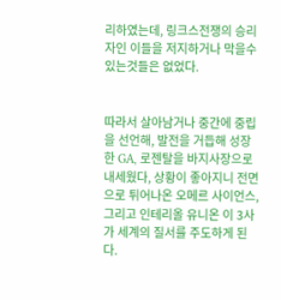리하였는데, 링크스전쟁의 승리자인 이들을 저지하거나 막을수 있는것들은 없었다.


따라서 살아남거나 중간에 중립을 선언해, 발전을 거듭해 성장한 GA, 로젠탈을 바지사장으로 내세웠다, 상황이 좋아지니 전면으로 튀어나온 오메르 사이언스, 그리고 인테리올 유니온 이 3사가 세계의 질서를 주도하게 된다.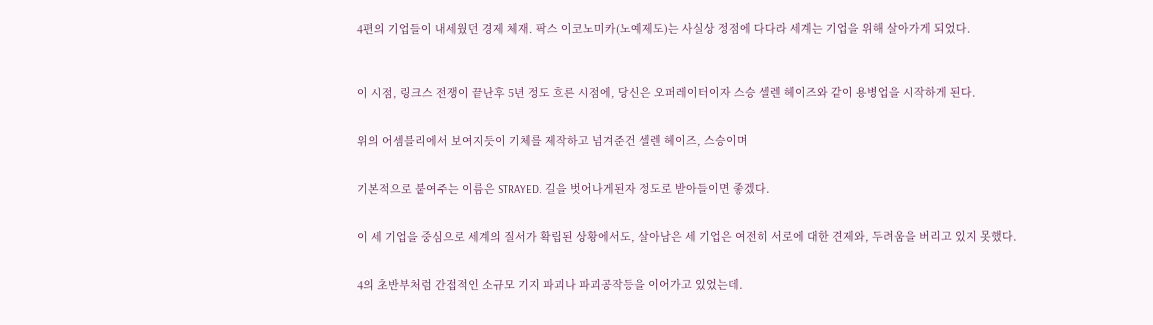4편의 기업들이 내세웠던 경제 체재. 팍스 이코노미카(노예제도)는 사실상 정점에 다다라 세계는 기업을 위해 살아가게 되었다.



이 시점, 링크스 전쟁이 끝난후 5년 정도 흐른 시점에, 당신은 오퍼레이터이자 스승 셀렌 헤이즈와 같이 용병업을 시작하게 된다.


위의 어셈블리에서 보여지듯이 기체를 제작하고 넘겨준건 셀렌 헤이즈, 스승이며


기본적으로 붙여주는 이름은 STRAYED. 길을 벗어나게된자 정도로 받아들이면 좋겠다.


이 세 기업을 중심으로 세계의 질서가 확립된 상황에서도, 살아남은 세 기업은 여전히 서로에 대한 견제와, 두려움을 버리고 있지 못했다.


4의 초반부처럼 간접적인 소규모 기지 파괴나 파괴공작등을 이어가고 있었는데.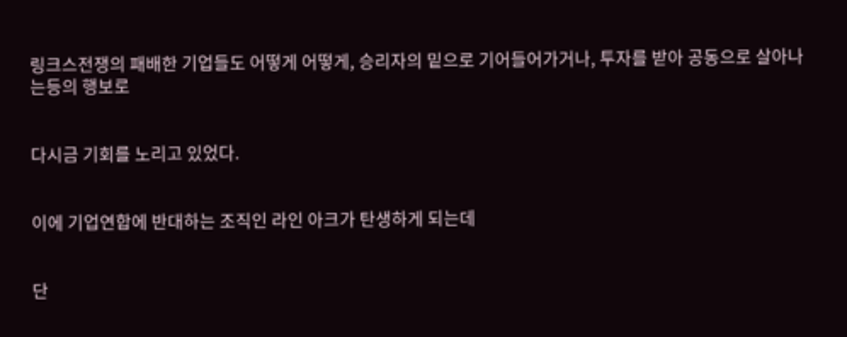링크스전쟁의 패배한 기업들도 어떻게 어떻게, 승리자의 밑으로 기어들어가거나, 투자를 받아 공동으로 살아나는등의 행보로


다시금 기회를 노리고 있었다.


이에 기업연합에 반대하는 조직인 라인 아크가 탄생하게 되는데


단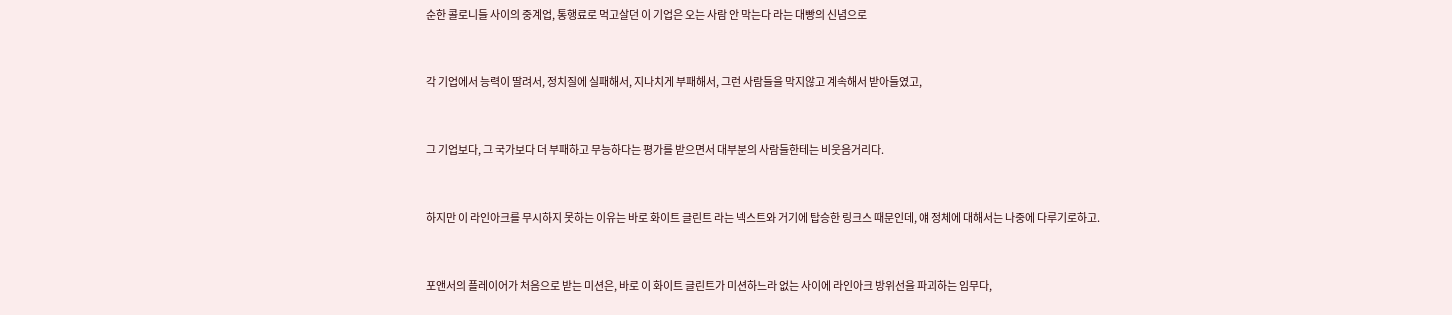순한 콜로니들 사이의 중계업, 통행료로 먹고살던 이 기업은 오는 사람 안 막는다 라는 대빵의 신념으로


각 기업에서 능력이 딸려서, 정치질에 실패해서, 지나치게 부패해서, 그런 사람들을 막지않고 계속해서 받아들였고,


그 기업보다, 그 국가보다 더 부패하고 무능하다는 평가를 받으면서 대부분의 사람들한테는 비웃음거리다.


하지만 이 라인아크를 무시하지 못하는 이유는 바로 화이트 글린트 라는 넥스트와 거기에 탑승한 링크스 때문인데, 얘 정체에 대해서는 나중에 다루기로하고.


포앤서의 플레이어가 처음으로 받는 미션은, 바로 이 화이트 글린트가 미션하느라 없는 사이에 라인아크 방위선을 파괴하는 임무다,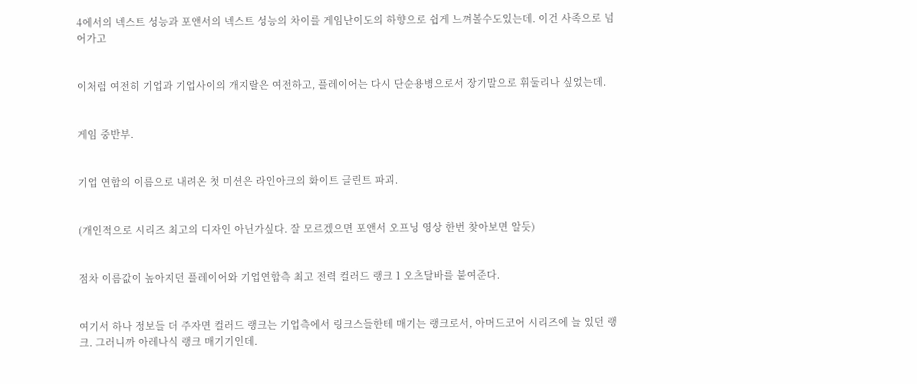4에서의 넥스트 성능과 포앤서의 넥스트 성능의 차이를 게임난이도의 하향으로 쉽게 느껴볼수도있는데. 이건 사족으로 넘어가고


이처럼 여전히 기업과 기업사이의 개지랄은 여전하고, 플레이어는 다시 단순용병으로서 장기말으로 휘둘리나 싶었는데.


게임 중반부.


기업 연합의 이름으로 내려온 첫 미션은 라인아크의 화이트 글린트 파괴.


(개인적으로 시리즈 최고의 디자인 아닌가싶다. 잘 모르겠으면 포앤서 오프닝 영상 한번 찾아보면 알듯)


점차 이름값이 높아지던 플레이어와 기업연합측 최고 전력 컬러드 랭크 1 오츠달바를 붙여준다.


여기서 하나 정보들 더 주자면 컬러드 랭크는 기업측에서 링크스들한테 매기는 랭크로서, 아머드코어 시리즈에 늘 있던 랭크. 그러니까 아레나식 랭크 매기기인데.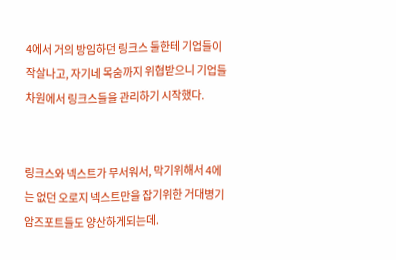4에서 거의 방임하던 링크스 둘한테 기업들이 작살나고, 자기네 목숨까지 위협받으니 기업들 차원에서 링크스들을 관리하기 시작했다.


링크스와 넥스트가 무서워서, 막기위해서 4에는 없던 오로지 넥스트만을 잡기위한 거대병기 암즈포트들도 양산하게되는데.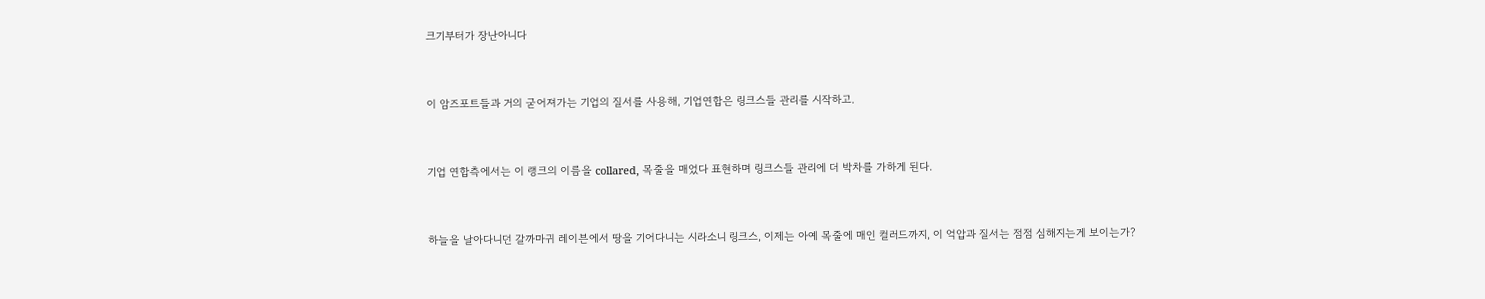크기부터가 장난아니다


이 암즈포트들과 거의 굳어져가는 기업의 질서를 사용해, 기업연합은 링크스들 관리를 시작하고.


기업 연합측에서는 이 랭크의 이름을 collared, 목줄을 매었다 표현하며 링크스들 관리에 더 박차를 가하게 된다.


하늘을 날아다니던 갈까마귀 레이븐에서 땅을 기어다니는 시라소니 링크스, 이제는 아예 목줄에 매인 컬러드까지, 이 억압과 질서는 점점 심해지는게 보이는가?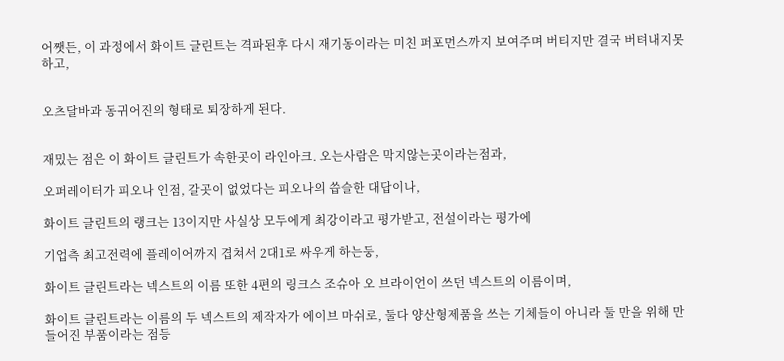어쨋든, 이 과정에서 화이트 글린트는 격파된후 다시 재기동이라는 미친 퍼포먼스까지 보여주며 버티지만 결국 버텨내지못하고,


오츠달바과 동귀어진의 형태로 퇴장하게 된다.


재밌는 점은 이 화이트 글린트가 속한곳이 라인아크. 오는사람은 막지않는곳이라는점과,

오퍼레이터가 피오나 인점, 갈곳이 없었다는 피오나의 씁슬한 대답이나,

화이트 글린트의 랭크는 13이지만 사실상 모두에게 최강이라고 평가받고, 전설이라는 평가에

기업측 최고전력에 플레이어까지 겹쳐서 2대1로 싸우게 하는둥,

화이트 글린트라는 넥스트의 이름 또한 4편의 링크스 조슈아 오 브라이언이 쓰던 넥스트의 이름이며,

화이트 글린트라는 이름의 두 넥스트의 제작자가 에이브 마쉬로, 둘다 양산형제품을 쓰는 기체들이 아니라 둘 만을 위해 만들어진 부품이라는 점등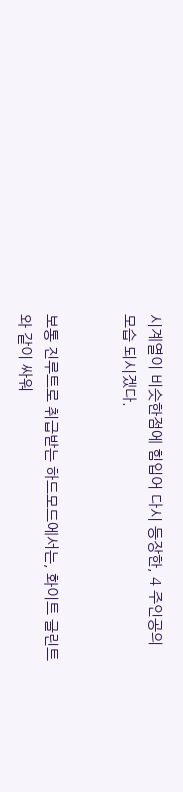시계열이 비슷한점에 힘입어 다시 등장한, 4 주인공의 모습 되시겠다.


보통 진루트로 취급받는 하드모드에서는, 화이트 글린트와 같이 싸워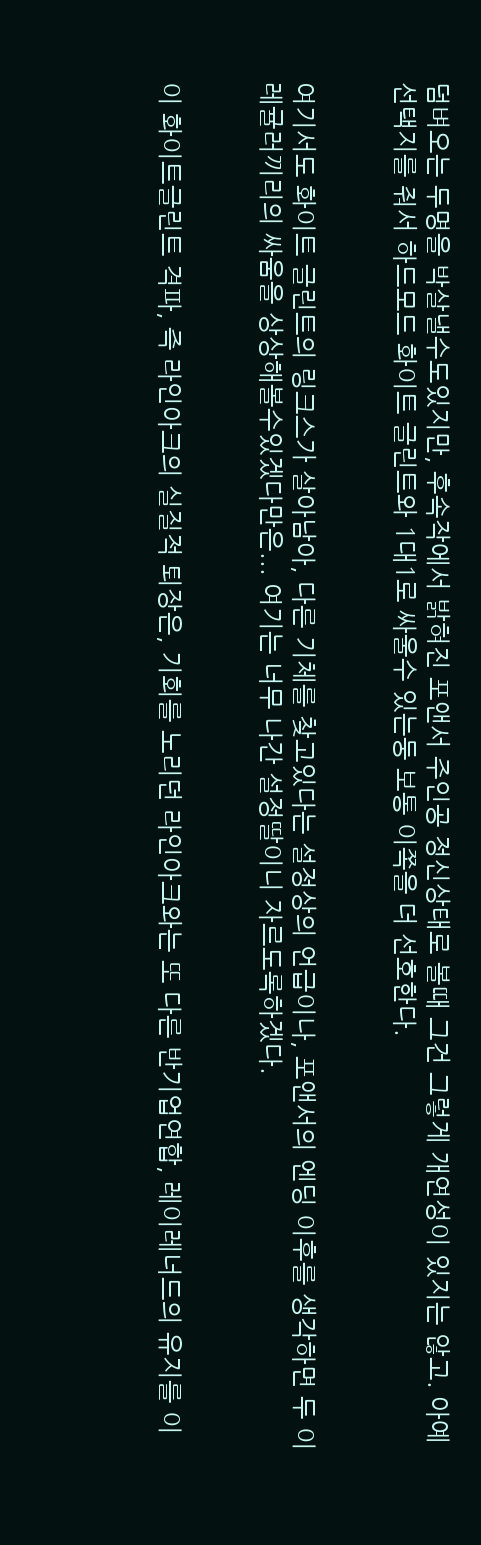덤벼오는 두명을 박살낼수도있지만, 후속작에서 밝혀진 포앤서 주인공 정신상태로 볼때 그건 그렇게 개연성이 있지는 않고. 아예 선택지를 줘서 하드모드 화이트 글린트와 1대1로 싸울수 있는둥 보통 이쪽을 더 선호한다.


여기서도 화이트 글린트의 링크스가 살아남아, 다른 기체를 찾고있다는 설정상의 언급이나, 포앤서의 엔딩 이후를 생각하면 두 이레귤러끼리의 싸움을 상상해볼수있겠다만은... 여기는 너무 나간 설정딸이니 자르도록하겠다.


이 화이트글린트 격파, 즉 라인아크의 실질적 퇴장은, 기회를 노리던 라인아크와는 또 다른 반기업연합, 레이레너드의 유지를 이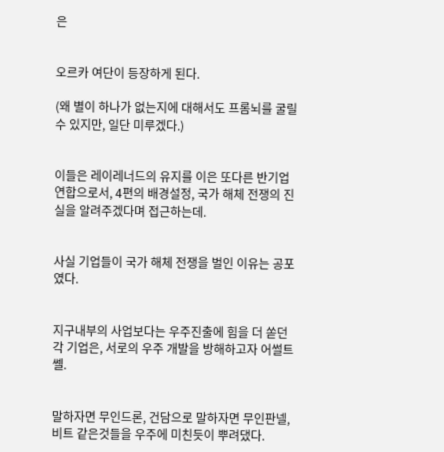은


오르카 여단이 등장하게 된다.

(왜 별이 하나가 없는지에 대해서도 프롬뇌를 굴릴 수 있지만, 일단 미루겠다.)


이들은 레이레너드의 유지를 이은 또다른 반기업 연합으로서, 4편의 배경설정, 국가 해체 전쟁의 진실을 알려주겠다며 접근하는데.


사실 기업들이 국가 해체 전쟁을 벌인 이유는 공포였다.


지구내부의 사업보다는 우주진출에 힘을 더 쏟던 각 기업은, 서로의 우주 개발을 방해하고자 어썰트 쎌.


말하자면 무인드론, 건담으로 말하자면 무인판넬, 비트 같은것들을 우주에 미친듯이 뿌려댔다.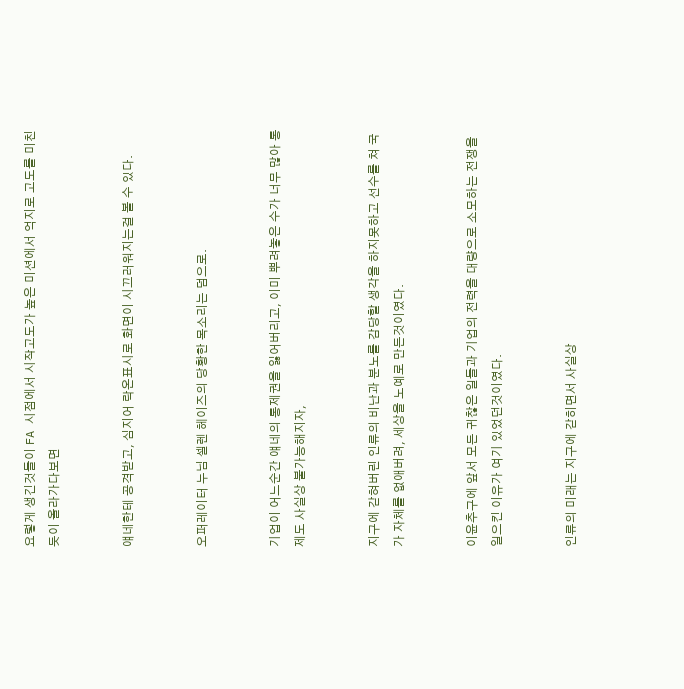요렇게 생긴것들이 FA 시점에서 시작고도가 높은 미션에서 억지로 고도를 미친듯이 올라가다보면


얘네한테 공격받고, 심지어 락온표시로 화면이 시끄러워지는걸 볼 수 있다.


오퍼레이터 누님 셀렌 헤이즈의 당황한 목소리는 덤으로.


기업이 어느순간 얘네의 통제권을 잃어버리고, 이미 뿌려놓은 수가 너무 많아 통제도 사실상 불가능해지자,


지구에 갇혀버린 인류의 비난과 분노를 감당할 생각을 하지못하고 선수를 쳐 국가 자체를 없애버려, 세상을 노예로 만든것이였다.


이윤추구에 앞서 모든 귀찮은 일들과 기업의 전력을 대량으로 소모하는 전쟁을 일으킨 이유가 여기 있었던것이였다.


인류의 미래는 지구에 갇히면서 사실상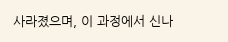사라졌으며, 이 과정에서 신나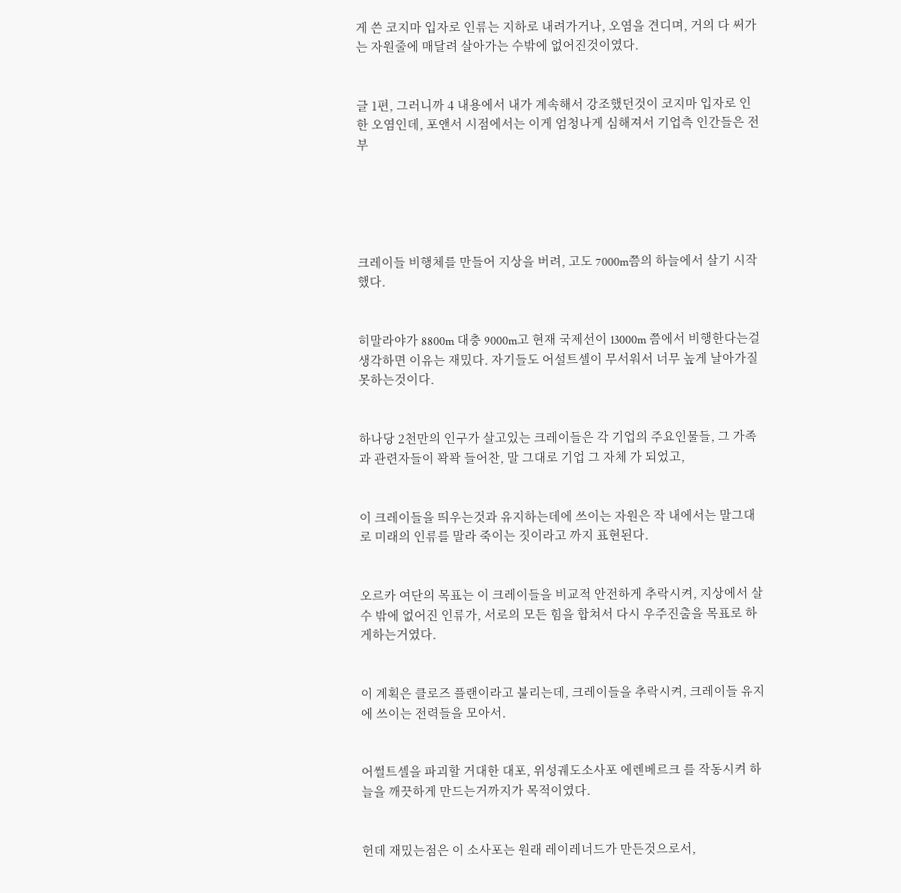게 쓴 코지마 입자로 인류는 지하로 내려가거나, 오염을 견디며, 거의 다 써가는 자원줄에 매달려 살아가는 수밖에 없어진것이였다.


글 1편, 그러니까 4 내용에서 내가 계속해서 강조했던것이 코지마 입자로 인한 오염인데, 포앤서 시점에서는 이게 엄청나게 심해져서 기업측 인간들은 전부





크레이들 비행체를 만들어 지상을 버려, 고도 7000m쯤의 하늘에서 살기 시작했다.


히말라야가 8800m 대충 9000m고 현재 국제선이 13000m 쯤에서 비행한다는걸 생각하면 이유는 재밌다. 자기들도 어설트셀이 무서워서 너무 높게 날아가질 못하는것이다.


하나당 2천만의 인구가 살고있는 크레이들은 각 기업의 주요인물들, 그 가족과 관련자들이 꽉꽉 들어찬, 말 그대로 기업 그 자체 가 되었고,


이 크레이들을 띄우는것과 유지하는데에 쓰이는 자원은 작 내에서는 말그대로 미래의 인류를 말라 죽이는 짓이라고 까지 표현된다.


오르카 여단의 목표는 이 크레이들을 비교적 안전하게 추락시켜, 지상에서 살 수 밖에 없어진 인류가, 서로의 모든 힘을 합쳐서 다시 우주진출을 목표로 하게하는거였다.


이 계획은 클로즈 플랜이라고 불리는데, 크레이들을 추락시켜, 크레이들 유지에 쓰이는 전력들을 모아서.


어썰트셀을 파괴할 거대한 대포, 위성궤도소사포 에렌베르크 를 작동시켜 하늘을 깨끗하게 만드는거까지가 목적이였다.


헌데 재밌는점은 이 소사포는 원래 레이레너드가 만든것으로서,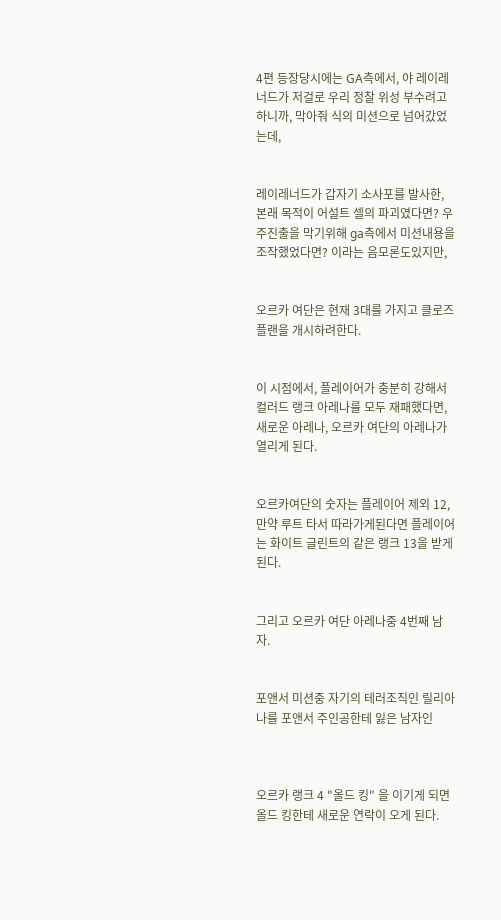4편 등장당시에는 GA측에서, 야 레이레너드가 저걸로 우리 정찰 위성 부수려고하니까, 막아줘 식의 미션으로 넘어갔었는데,


레이레너드가 갑자기 소사포를 발사한, 본래 목적이 어설트 셀의 파괴였다면? 우주진출을 막기위해 ga측에서 미션내용을 조작했었다면? 이라는 음모론도있지만,


오르카 여단은 현재 3대를 가지고 클로즈 플랜을 개시하려한다.


이 시점에서, 플레이어가 충분히 강해서 컬러드 랭크 아레나를 모두 재패했다면, 새로운 아레나, 오르카 여단의 아레나가 열리게 된다.


오르카여단의 숫자는 플레이어 제외 12, 만약 루트 타서 따라가게된다면 플레이어는 화이트 글린트의 같은 랭크 13을 받게  된다.


그리고 오르카 여단 아레나중 4번째 남자.


포앤서 미션중 자기의 테러조직인 릴리아나를 포앤서 주인공한테 잃은 남자인



오르카 랭크 4 "올드 킹" 을 이기게 되면 올드 킹한테 새로운 연락이 오게 된다.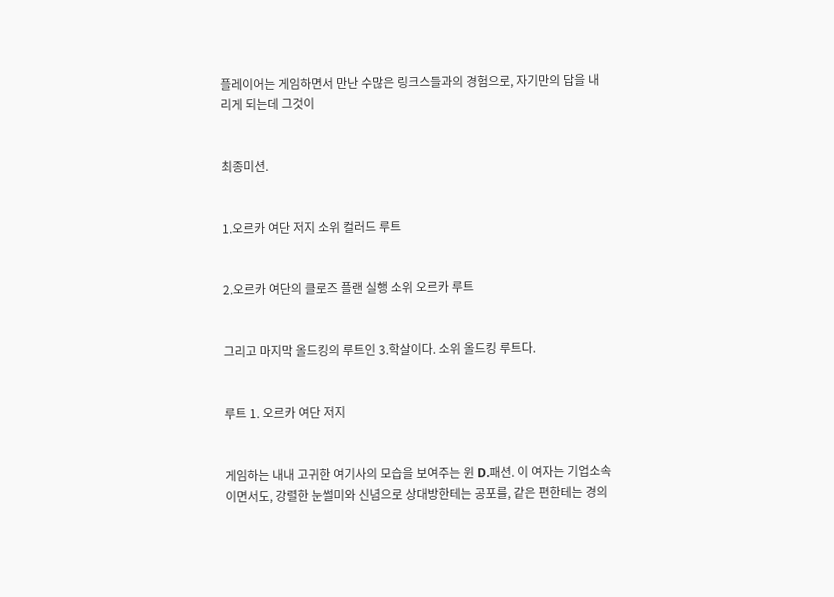플레이어는 게임하면서 만난 수많은 링크스들과의 경험으로, 자기만의 답을 내리게 되는데 그것이


최종미션.


1.오르카 여단 저지 소위 컬러드 루트


2.오르카 여단의 클로즈 플랜 실행 소위 오르카 루트


그리고 마지막 올드킹의 루트인 3.학살이다. 소위 올드킹 루트다.


루트 1. 오르카 여단 저지


게임하는 내내 고귀한 여기사의 모습을 보여주는 윈 D.패션. 이 여자는 기업소속이면서도, 강렬한 눈썰미와 신념으로 상대방한테는 공포를, 같은 편한테는 경의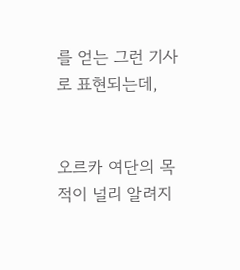를 얻는 그런 기사로 표현되는데,


오르카 여단의 목적이 널리 알려지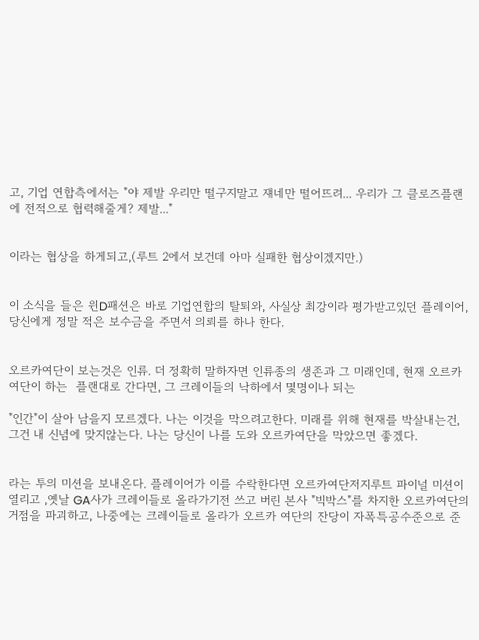고, 기업 연합측에서는 "야 제발 우리만 떨구지말고 쟤네만 떨어뜨려... 우리가 그 클로즈플랜에 전적으로 협력해줄게? 제발..."


이라는 협상을 하게되고,(루트 2에서 보건데 아마 실패한 협상이겠지만.)


이 소식을 들은 윈D패션은 바로 기업연합의 탈퇴와, 사실상 최강이라 평가받고있던 플레이어, 당신에게 정말 적은 보수금을 주면서 의뢰를 하나 한다.


오르카여단이 보는것은 인류. 더 정확히 말하자면 인류종의 생존과 그 미래인데, 현재 오르카 여단이 하는  플랜대로 간다면, 그 크레이들의 낙하에서 몇명이나 되는

"인간"이 살아 남을지 모르겠다. 나는 이것을 막으려고한다. 미래를 위해 현재를 박살내는건, 그건 내 신념에 맞지않는다. 나는 당신이 나를 도와 오르카여단을 막았으면 좋겠다.


라는 투의 미션을 보내온다. 플레이어가 이를 수락한다면 오르카여단저지루트 파이널 미션이 열리고 ,옛날 GA사가 크레이들로 올라가기전 쓰고 버린 본사 "빅박스"를 차지한 오르카여단의 거점을 파괴하고, 나중에는 크레이들로 올라가 오르카 여단의 잔당이 자폭특공수준으로 준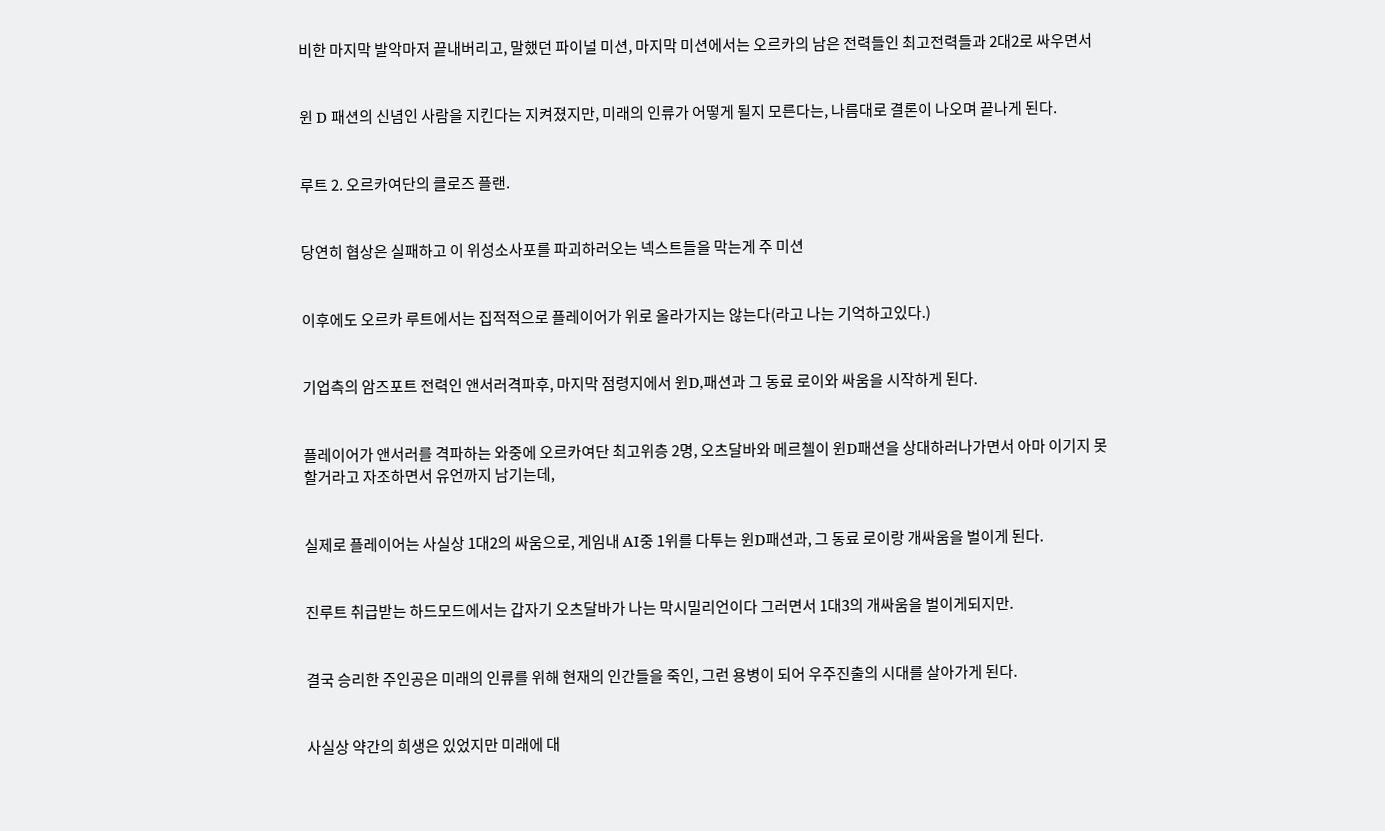비한 마지막 발악마저 끝내버리고, 말했던 파이널 미션, 마지막 미션에서는 오르카의 남은 전력들인 최고전력들과 2대2로 싸우면서


윈 D 패션의 신념인 사람을 지킨다는 지켜졌지만, 미래의 인류가 어떻게 될지 모른다는, 나름대로 결론이 나오며 끝나게 된다.


루트 2. 오르카여단의 클로즈 플랜.


당연히 협상은 실패하고 이 위성소사포를 파괴하러오는 넥스트들을 막는게 주 미션


이후에도 오르카 루트에서는 집적적으로 플레이어가 위로 올라가지는 않는다(라고 나는 기억하고있다.)


기업측의 암즈포트 전력인 앤서러격파후, 마지막 점령지에서 윈D,패션과 그 동료 로이와 싸움을 시작하게 된다.


플레이어가 앤서러를 격파하는 와중에 오르카여단 최고위층 2명, 오츠달바와 메르첼이 윈D패션을 상대하러나가면서 아마 이기지 못할거라고 자조하면서 유언까지 남기는데,


실제로 플레이어는 사실상 1대2의 싸움으로, 게임내 AI중 1위를 다투는 윈D패션과, 그 동료 로이랑 개싸움을 벌이게 된다.


진루트 취급받는 하드모드에서는 갑자기 오츠달바가 나는 막시밀리언이다 그러면서 1대3의 개싸움을 벌이게되지만.


결국 승리한 주인공은 미래의 인류를 위해 현재의 인간들을 죽인, 그런 용병이 되어 우주진출의 시대를 살아가게 된다.


사실상 약간의 희생은 있었지만 미래에 대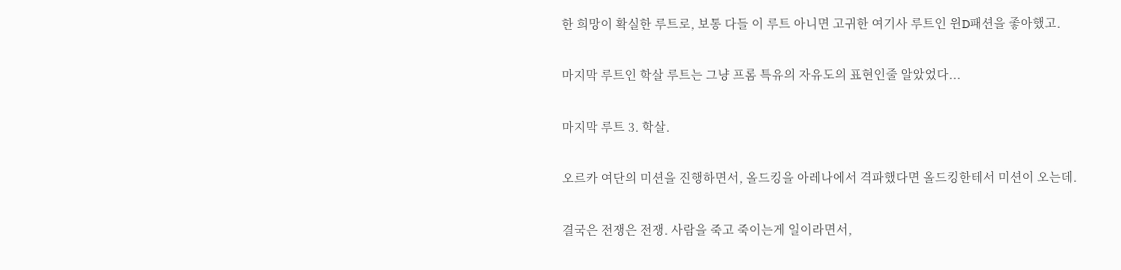한 희망이 확실한 루트로, 보통 다들 이 루트 아니면 고귀한 여기사 루트인 윈D패션을 좋아했고.


마지막 루트인 학살 루트는 그냥 프롬 특유의 자유도의 표현인줄 알았었다...


마지막 루트 3. 학살.


오르카 여단의 미션을 진행하면서, 올드킹을 아레나에서 격파했다면 올드킹한테서 미션이 오는데.


결국은 전쟁은 전쟁. 사람을 죽고 죽이는게 일이라면서,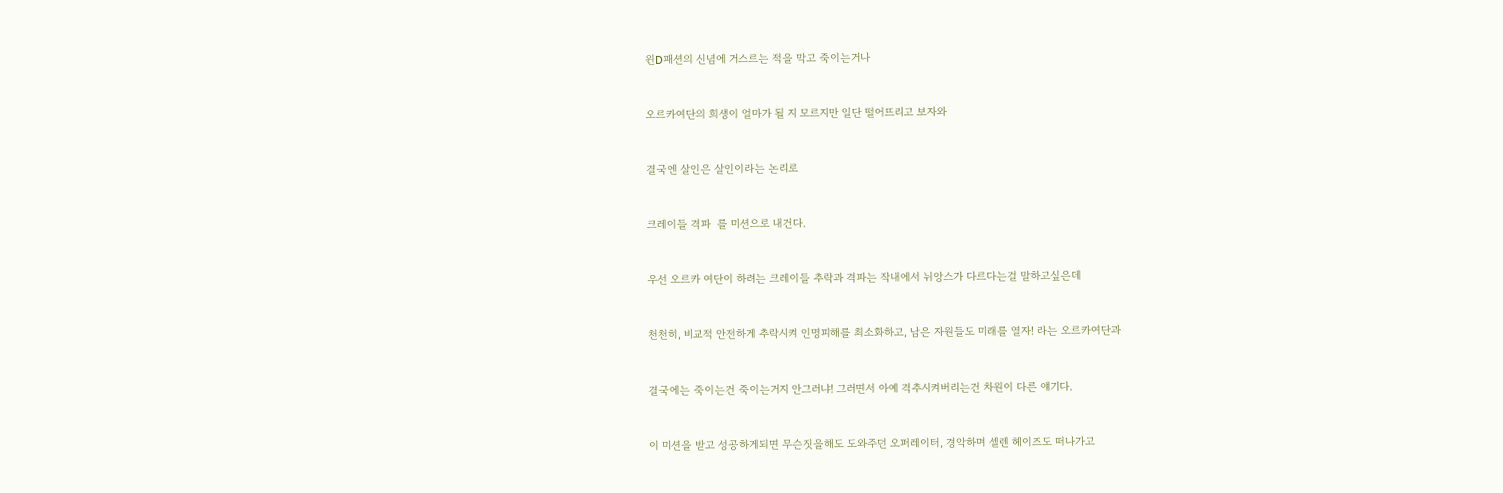윈D패션의 신념에 거스르는 적을 막고 죽이는거나


오르카여단의 희생이 얼마가 될 지 모르지만 일단 떨어뜨리고 보자와


결국엔 살인은 살인이라는 논리로


크레이들 격파  를 미션으로 내건다.


우선 오르카 여단이 하려는 크레이들 추락과 격파는 작내에서 뉘앙스가 다르다는걸 말하고싶은데


천천히, 비교적 안전하게 추락시켜 인명피해를 최소화하고, 남은 자원들도 미래를 열자! 라는 오르카여단과


결국에는 죽이는건 죽이는거지 안그러냐! 그러면서 아예 격추시켜버리는건 차원이 다른 얘기다.


이 미션을 받고 성공하게되면 무슨짓을해도 도와주던 오퍼레이터, 경악하며 셀렌 헤이즈도 떠나가고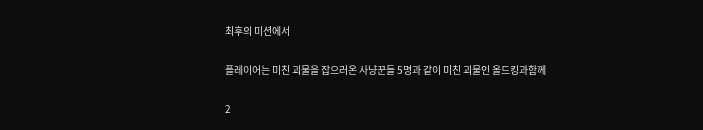최후의 미션에서


플레이어는 미친 괴물을 잡으러온 사냥꾼들 5명과 같이 미친 괴물인 올드킹과함께


2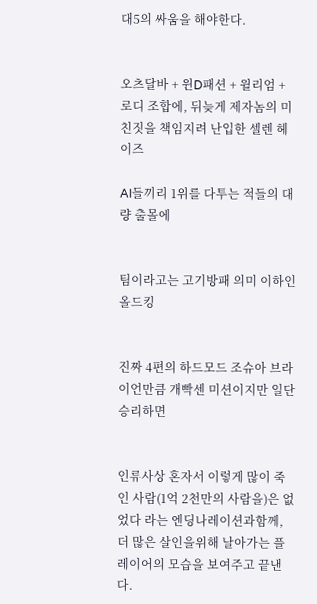대5의 싸움을 해야한다.


오츠달바 + 윈D패션 + 윌리엄 + 로디 조합에, 뒤늦게 제자놈의 미친짓을 책임지려 난입한 셀렌 헤이즈

AI들끼리 1위를 다투는 적들의 대량 출몰에


팀이라고는 고기방패 의미 이하인 올드킹


진짜 4편의 하드모드 조슈아 브라이언만큼 개빡센 미션이지만 일단 승리하면


인류사상 혼자서 이렇게 많이 죽인 사람(1억 2천만의 사람을)은 없었다 라는 엔딩나레이션과함께, 더 많은 살인을위해 날아가는 플레이어의 모습을 보여주고 끝낸다.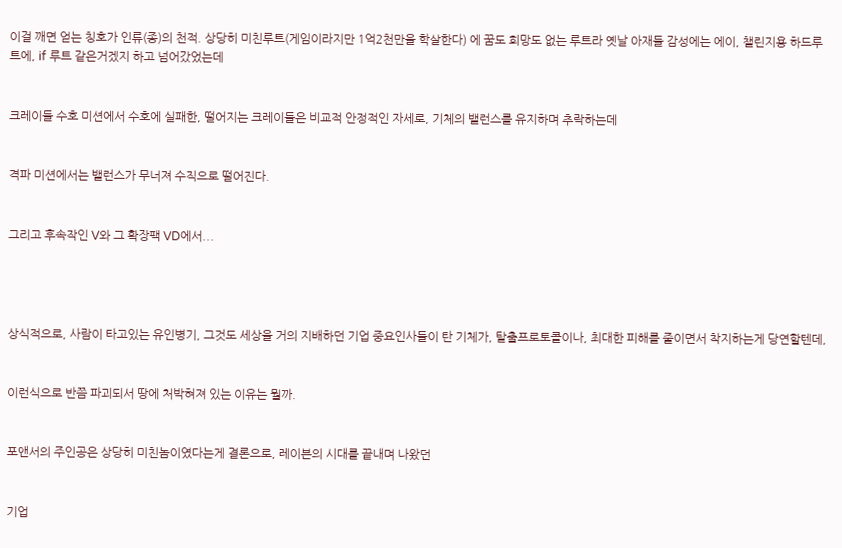이걸 깨면 얻는 칭호가 인류(종)의 천적. 상당히 미친루트(게임이라지만 1억2천만을 학살한다) 에 꿈도 희망도 없는 루트라 옛날 아재들 감성에는 에이, 챌린지용 하드루트에, if 루트 같은거겠지 하고 넘어갔었는데


크레이들 수호 미션에서 수호에 실패한, 떨어지는 크레이들은 비교적 안정적인 자세로, 기체의 밸런스를 유지하며 추락하는데


격파 미션에서는 밸런스가 무너져 수직으로 떨어진다.


그리고 후속작인 V와 그 확장팩 VD에서...




상식적으로, 사람이 타고있는 유인병기, 그것도 세상을 거의 지배하던 기업 중요인사들이 탄 기체가, 탈출프로토콜이나, 최대한 피해를 줄이면서 착지하는게 당연할텐데,


이런식으로 반쯤 파괴되서 땅에 처박혀져 있는 이유는 뭘까.


포앤서의 주인공은 상당히 미친놈이였다는게 결론으로, 레이븐의 시대를 끝내며 나왔던


기업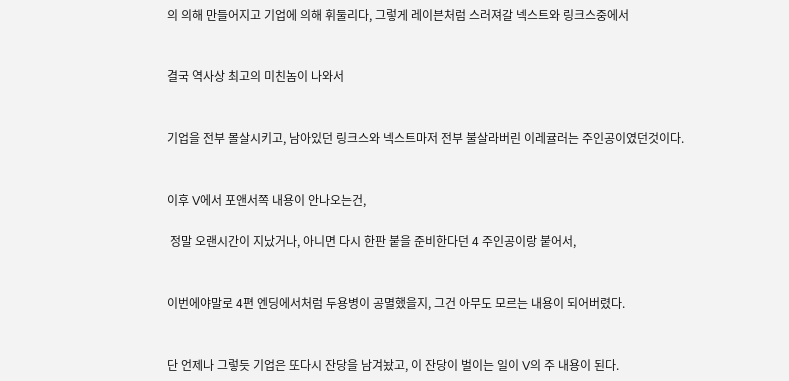의 의해 만들어지고 기업에 의해 휘둘리다, 그렇게 레이븐처럼 스러져갈 넥스트와 링크스중에서


결국 역사상 최고의 미친놈이 나와서


기업을 전부 몰살시키고, 남아있던 링크스와 넥스트마저 전부 불살라버린 이레귤러는 주인공이였던것이다.


이후 V에서 포앤서쪽 내용이 안나오는건,

 정말 오랜시간이 지났거나, 아니면 다시 한판 붙을 준비한다던 4 주인공이랑 붙어서,


이번에야말로 4편 엔딩에서처럼 두용병이 공멸했을지, 그건 아무도 모르는 내용이 되어버렸다.


단 언제나 그렇듯 기업은 또다시 잔당을 남겨놨고, 이 잔당이 벌이는 일이 V의 주 내용이 된다.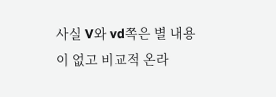사실 V와 vd쪽은 별 내용이 없고 비교적 온라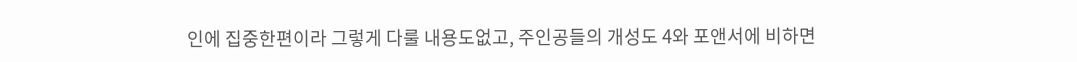인에 집중한편이라 그렇게 다룰 내용도없고, 주인공들의 개성도 4와 포앤서에 비하면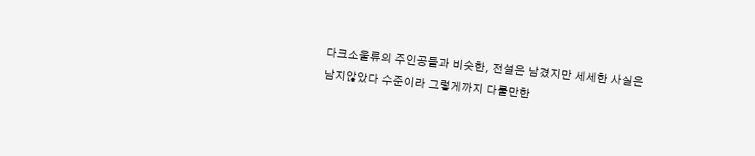다크소울류의 주인공들과 비슷한, 전설은 남겼지만 세세한 사실은 남지않았다 수준이라 그렇게까지 다룰만한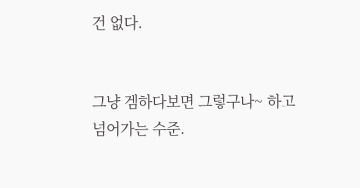건 없다.


그냥 겜하다보면 그렇구나~ 하고 넘어가는 수준.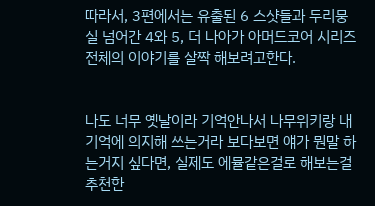따라서, 3편에서는 유출된 6 스샷들과 두리뭉실 넘어간 4와 5, 더 나아가 아머드코어 시리즈 전체의 이야기를 살짝 해보려고한다.


나도 너무 옛날이라 기억안나서 나무위키랑 내 기억에 의지해 쓰는거라 보다보면 얘가 뭔말 하는거지 싶다면, 실제도 에뮬같은걸로 해보는걸 추천한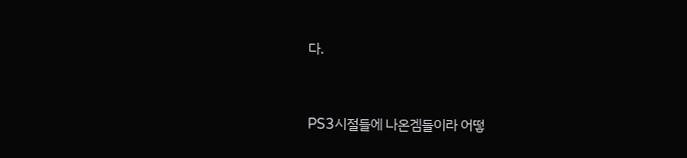다.


PS3시절들에 나온겜들이라 어떻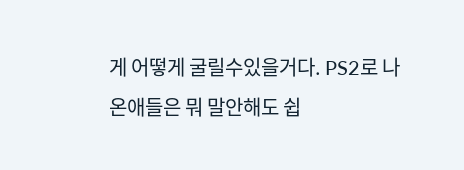게 어떻게 굴릴수있을거다. PS2로 나온애들은 뭐 말안해도 쉽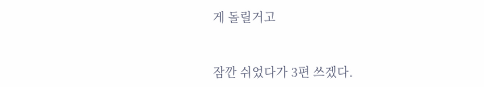게 돌릴거고


잠깐 쉬었다가 3편 쓰겠다.